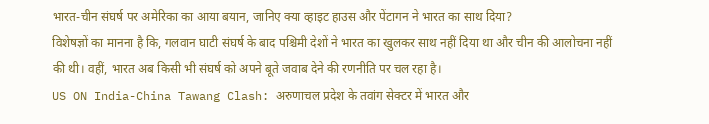भारत-चीन संघर्ष पर अमेरिका का आया बयान, जानिए क्या व्हाइट हाउस और पेंटागन ने भारत का साथ दिया?
विशेषज्ञों का मानना है कि, गलवान घाटी संघर्ष के बाद पश्चिमी देशों ने भारत का खुलकर साथ नहीं दिया था और चीन की आलोचना नहीं की थी। वहीं, भारत अब किसी भी संघर्ष को अपने बूते जवाब देने की रणनीति पर चल रहा है।
US ON India-China Tawang Clash: अरुणाचल प्रदेश के तवांग सेक्टर में भारत और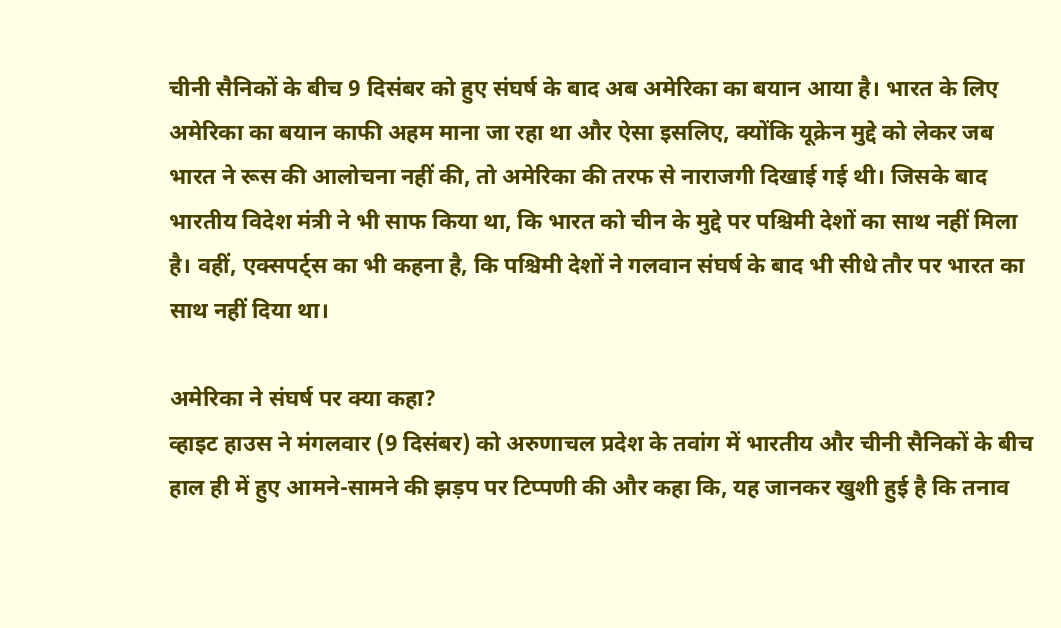चीनी सैनिकों के बीच 9 दिसंबर को हुए संघर्ष के बाद अब अमेरिका का बयान आया है। भारत के लिए अमेरिका का बयान काफी अहम माना जा रहा था और ऐसा इसलिए, क्योंकि यूक्रेन मुद्दे को लेकर जब भारत ने रूस की आलोचना नहीं की, तो अमेरिका की तरफ से नाराजगी दिखाई गई थी। जिसके बाद भारतीय विदेश मंत्री ने भी साफ किया था, कि भारत को चीन के मुद्दे पर पश्चिमी देशों का साथ नहीं मिला है। वहीं, एक्सपर्ट्स का भी कहना है, कि पश्चिमी देशों ने गलवान संघर्ष के बाद भी सीधे तौर पर भारत का साथ नहीं दिया था।

अमेरिका ने संघर्ष पर क्या कहा?
व्हाइट हाउस ने मंगलवार (9 दिसंबर) को अरुणाचल प्रदेश के तवांग में भारतीय और चीनी सैनिकों के बीच हाल ही में हुए आमने-सामने की झड़प पर टिप्पणी की और कहा कि, यह जानकर खुशी हुई है कि तनाव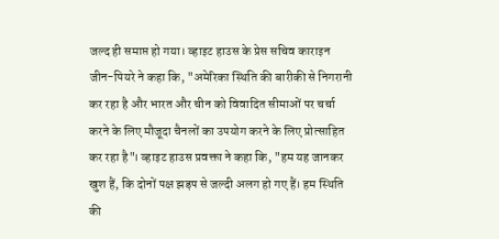जल्द ही समाप्त हो गया। व्हाइट हाउस के प्रेस सचिव काराइन जीन-पियरे ने कहा कि, "अमेरिका स्थिति की बारीकी से निगरानी कर रहा है और भारत और चीन को विवादित सीमाओं पर चर्चा करने के लिए मौजूदा चैनलों का उपयोग करने के लिए प्रोत्साहित कर रहा है"। व्हाइट हाउस प्रवक्ता ने कहा कि, "हम यह जानकर खुश हैं, कि दोनों पक्ष झड़प से जल्दी अलग हो गए हैं। हम स्थिति की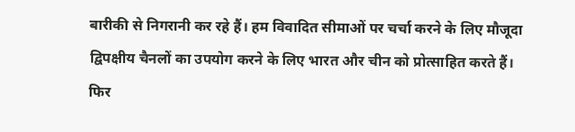बारीकी से निगरानी कर रहे हैं। हम विवादित सीमाओं पर चर्चा करने के लिए मौजूदा द्विपक्षीय चैनलों का उपयोग करने के लिए भारत और चीन को प्रोत्साहित करते हैं। फिर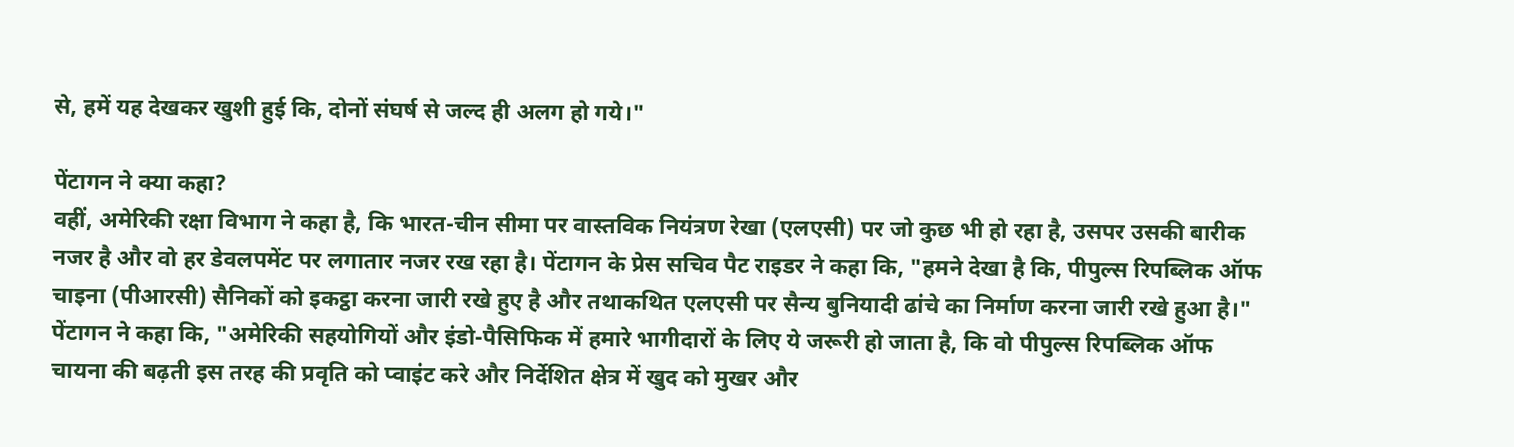से, हमें यह देखकर खुशी हुई कि, दोनों संघर्ष से जल्द ही अलग हो गये।"

पेंटागन ने क्या कहा?
वहीं, अमेरिकी रक्षा विभाग ने कहा है, कि भारत-चीन सीमा पर वास्तविक नियंत्रण रेखा (एलएसी) पर जो कुछ भी हो रहा है, उसपर उसकी बारीक नजर है और वो हर डेवलपमेंट पर लगातार नजर रख रहा है। पेंटागन के प्रेस सचिव पैट राइडर ने कहा कि, "हमने देखा है कि, पीपुल्स रिपब्लिक ऑफ चाइना (पीआरसी) सैनिकों को इकट्ठा करना जारी रखे हुए है और तथाकथित एलएसी पर सैन्य बुनियादी ढांचे का निर्माण करना जारी रखे हुआ है।" पेंटागन ने कहा कि, "अमेरिकी सहयोगियों और इंडो-पैसिफिक में हमारे भागीदारों के लिए ये जरूरी हो जाता है, कि वो पीपुल्स रिपब्लिक ऑफ चायना की बढ़ती इस तरह की प्रवृति को प्वाइंट करे और निर्देशित क्षेत्र में खुद को मुखर और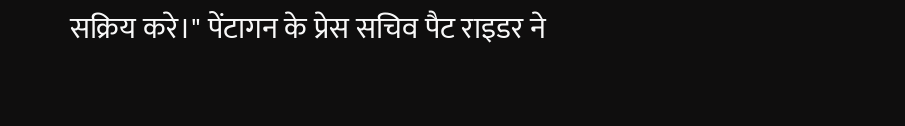सक्रिय करे।" पेंटागन के प्रेस सचिव पैट राइडर ने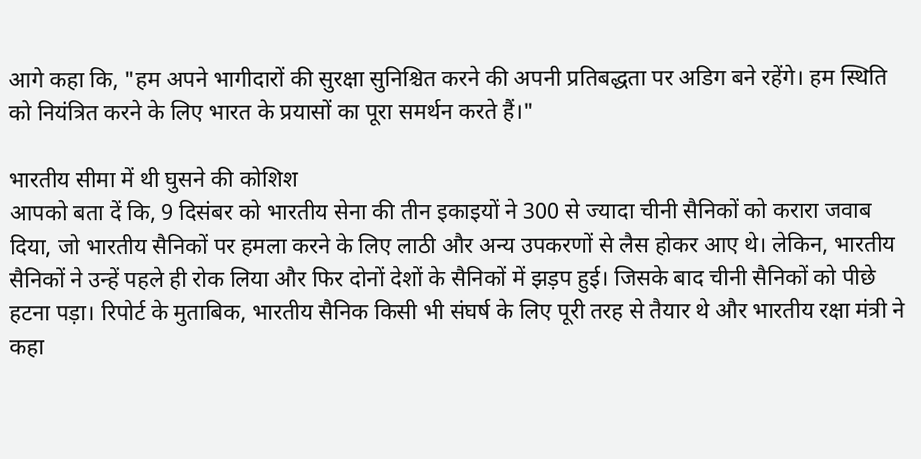आगे कहा कि, "हम अपने भागीदारों की सुरक्षा सुनिश्चित करने की अपनी प्रतिबद्धता पर अडिग बने रहेंगे। हम स्थिति को नियंत्रित करने के लिए भारत के प्रयासों का पूरा समर्थन करते हैं।"

भारतीय सीमा में थी घुसने की कोशिश
आपको बता दें कि, 9 दिसंबर को भारतीय सेना की तीन इकाइयों ने 300 से ज्यादा चीनी सैनिकों को करारा जवाब दिया, जो भारतीय सैनिकों पर हमला करने के लिए लाठी और अन्य उपकरणों से लैस होकर आए थे। लेकिन, भारतीय सैनिकों ने उन्हें पहले ही रोक लिया और फिर दोनों देशों के सैनिकों में झड़प हुई। जिसके बाद चीनी सैनिकों को पीछे हटना पड़ा। रिपोर्ट के मुताबिक, भारतीय सैनिक किसी भी संघर्ष के लिए पूरी तरह से तैयार थे और भारतीय रक्षा मंत्री ने कहा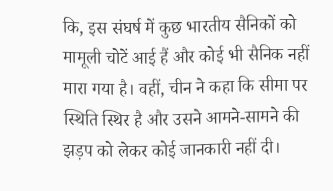कि, इस संघर्ष में कुछ भारतीय सैनिकों को मामूली चोटें आई हैं और कोई भी सैनिक नहीं मारा गया है। वहीं, चीन ने कहा कि सीमा पर स्थिति स्थिर है और उसने आमने-सामने की झड़प को लेकर कोई जानकारी नहीं दी।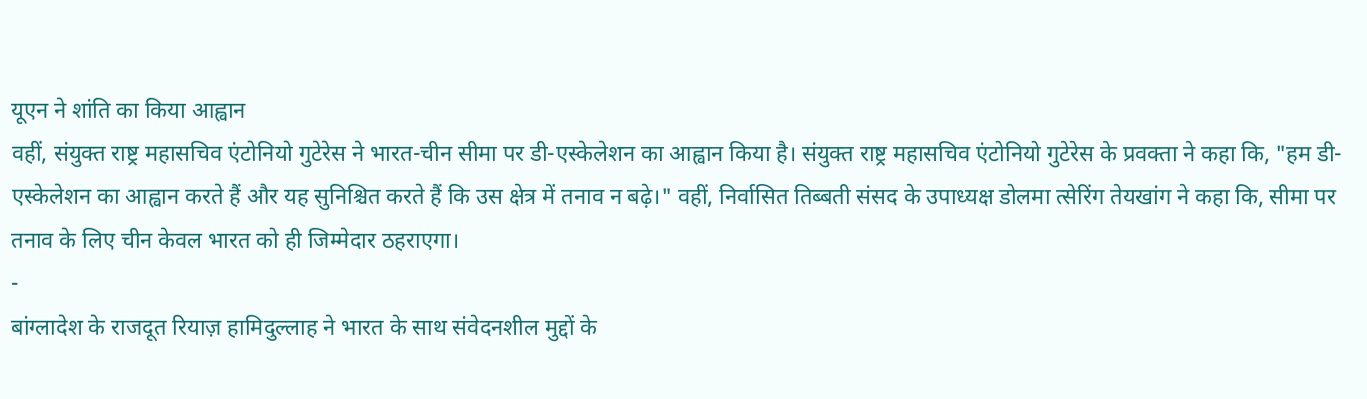यूएन ने शांति का किया आह्वान
वहीं, संयुक्त राष्ट्र महासचिव एंटोनियो गुटेरेस ने भारत-चीन सीमा पर डी-एस्केलेशन का आह्वान किया है। संयुक्त राष्ट्र महासचिव एंटोनियो गुटेरेस के प्रवक्ता ने कहा कि, "हम डी-एस्केलेशन का आह्वान करते हैं और यह सुनिश्चित करते हैं कि उस क्षेत्र में तनाव न बढ़े।" वहीं, निर्वासित तिब्बती संसद के उपाध्यक्ष डोलमा त्सेरिंग तेयखांग ने कहा कि, सीमा पर तनाव के लिए चीन केवल भारत को ही जिम्मेदार ठहराएगा।
-
बांग्लादेश के राजदूत रियाज़ हामिदुल्लाह ने भारत के साथ संवेदनशील मुद्दों के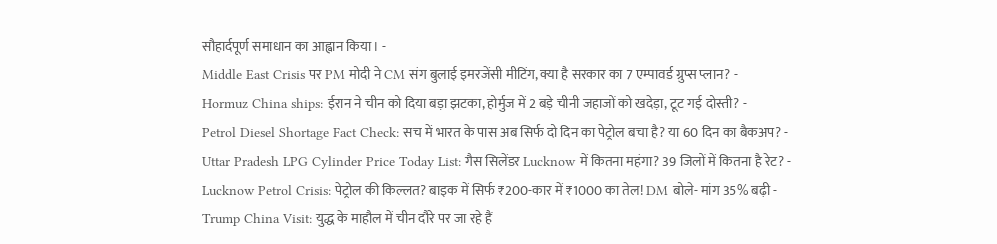सौहार्दपूर्ण समाधान का आह्वान किया। -
Middle East Crisis पर PM मोदी ने CM संग बुलाई इमरजेंसी मीटिंग, क्या है सरकार का 7 एम्पावर्ड ग्रुप्स प्लान? -
Hormuz China ships: ईरान ने चीन को दिया बड़ा झटका, होर्मुज में 2 बड़े चीनी जहाजों को खदेड़ा, टूट गई दोस्ती? -
Petrol Diesel Shortage Fact Check: सच में भारत के पास अब सिर्फ दो दिन का पेट्रोल बचा है? या 60 दिन का बैकअप? -
Uttar Pradesh LPG Cylinder Price Today List: गैस सिलेंडर Lucknow में कितना महंगा? 39 जिलों में कितना है रेट? -
Lucknow Petrol Crisis: पेट्रोल की किल्लत? बाइक में सिर्फ ₹200-कार में ₹1000 का तेल! DM बोले- मांग 35% बढ़ी -
Trump China Visit: युद्ध के माहौल में चीन दौरे पर जा रहे हैं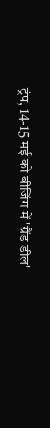ट्रंप, 14-15 मई को बीजिंग में 'ग्रैंड डील'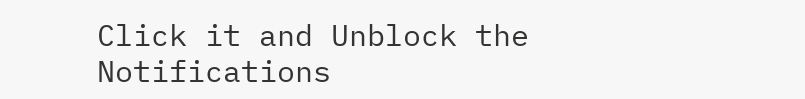Click it and Unblock the Notifications